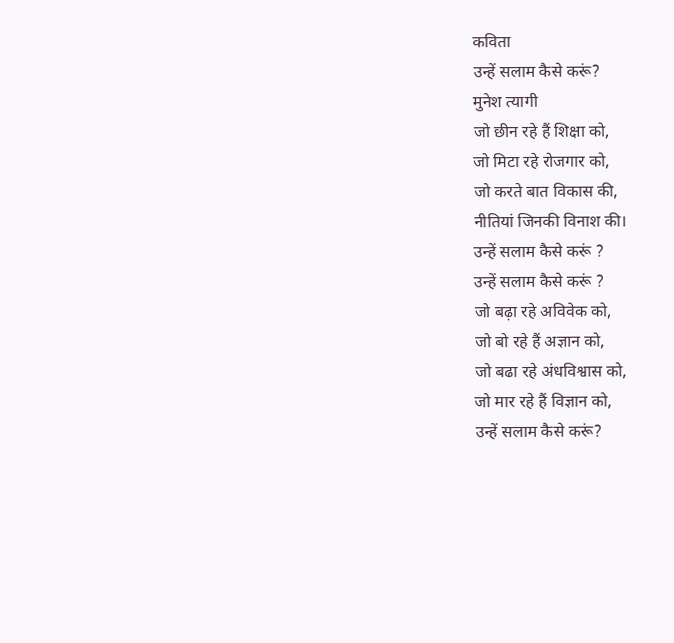कविता
उन्हें सलाम कैसे करूं?
मुनेश त्यागी
जो छीन रहे हैं शिक्षा को,
जो मिटा रहे रोजगार को,
जो करते बात विकास की,
नीतियां जिनकी विनाश की।
उन्हें सलाम कैसे करूं ?
उन्हें सलाम कैसे करूं ?
जो बढ़ा रहे अविवेक को,
जो बो रहे हैं अज्ञान को,
जो बढा रहे अंधविश्वास को,
जो मार रहे हैं विज्ञान को,
उन्हें सलाम कैसे करूं?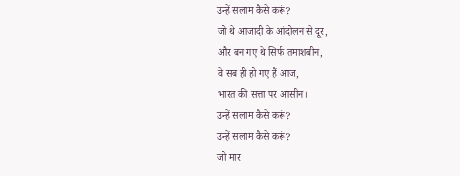उन्हें सलाम कैसे करूं?
जो थे आजादी के आंदोलन से दूर,
और बन गए थे सिर्फ तमाशबीन,
वे सब ही हो गए हैं आज,
भारत की सत्ता पर आसीन।
उन्हें सलाम कैसे करूं?
उन्हें सलाम कैसे करूं?
जो मार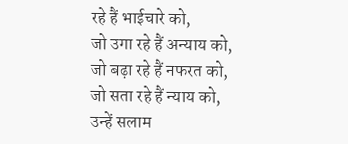रहे हैं भाईचारे को,
जो उगा रहे हैं अन्याय को,
जो बढ़ा रहे हैं नफरत को,
जो सता रहे हैं न्याय को,
उन्हें सलाम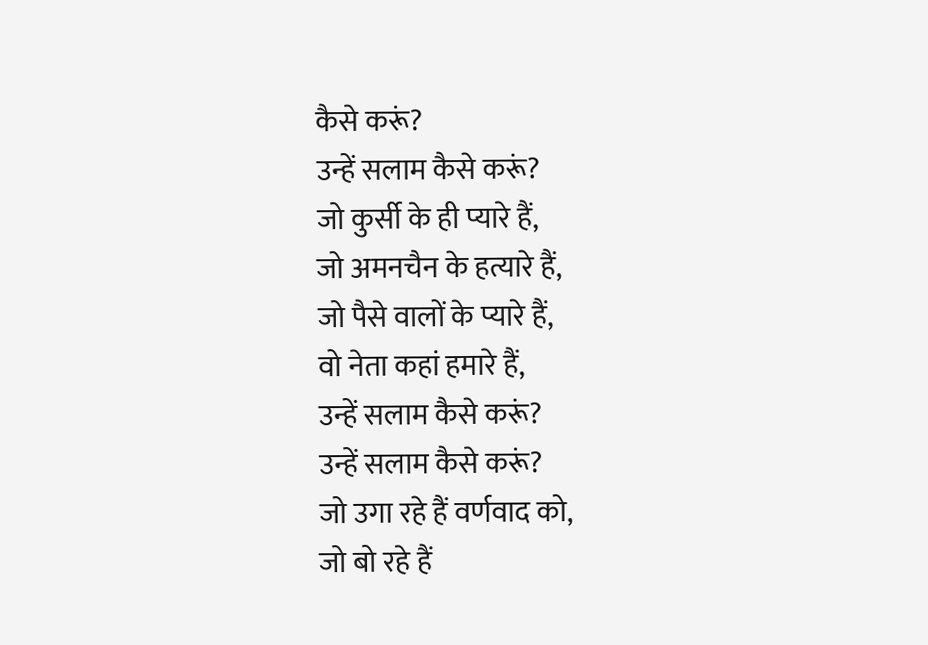कैसे करूं?
उन्हें सलाम कैसे करूं?
जो कुर्सी के ही प्यारे हैं,
जो अमनचैन के हत्यारे हैं,
जो पैसे वालों के प्यारे हैं,
वो नेता कहां हमारे हैं,
उन्हें सलाम कैसे करूं?
उन्हें सलाम कैसे करूं?
जो उगा रहे हैं वर्णवाद को,
जो बो रहे हैं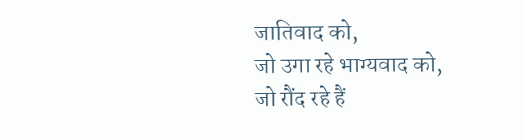जातिवाद को,
जो उगा रहे भाग्यवाद को,
जो रौंद रहे हैं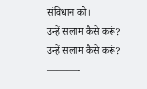संविधान को।
उन्हें सलाम कैसे करूं?
उन्हें सलाम कैसे करूं?
———-